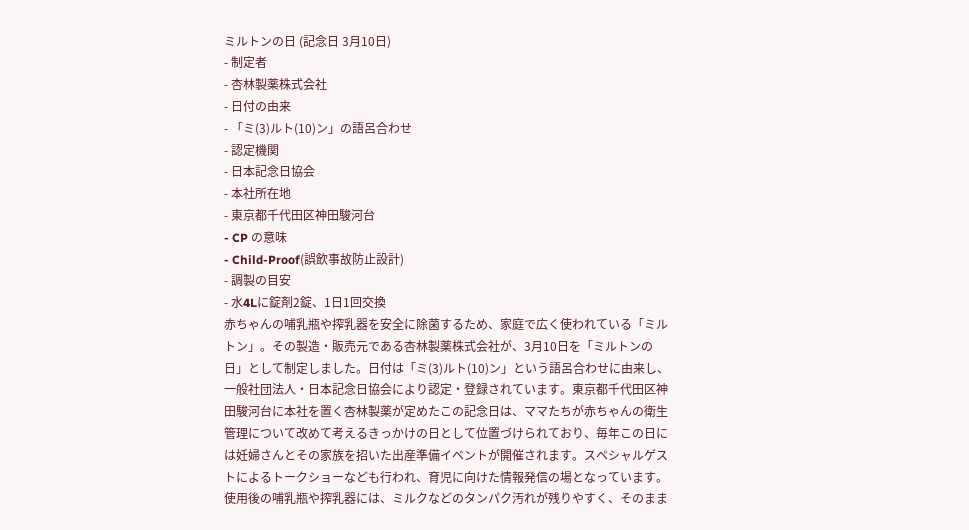ミルトンの日 (記念日 3月10日)
- 制定者
- 杏林製薬株式会社
- 日付の由来
- 「ミ(3)ルト(10)ン」の語呂合わせ
- 認定機関
- 日本記念日協会
- 本社所在地
- 東京都千代田区神田駿河台
- CP の意味
- Child-Proof(誤飲事故防止設計)
- 調製の目安
- 水4Lに錠剤2錠、1日1回交換
赤ちゃんの哺乳瓶や搾乳器を安全に除菌するため、家庭で広く使われている「ミルトン」。その製造・販売元である杏林製薬株式会社が、3月10日を「ミルトンの日」として制定しました。日付は「ミ(3)ルト(10)ン」という語呂合わせに由来し、一般社団法人・日本記念日協会により認定・登録されています。東京都千代田区神田駿河台に本社を置く杏林製薬が定めたこの記念日は、ママたちが赤ちゃんの衛生管理について改めて考えるきっかけの日として位置づけられており、毎年この日には妊婦さんとその家族を招いた出産準備イベントが開催されます。スペシャルゲストによるトークショーなども行われ、育児に向けた情報発信の場となっています。
使用後の哺乳瓶や搾乳器には、ミルクなどのタンパク汚れが残りやすく、そのまま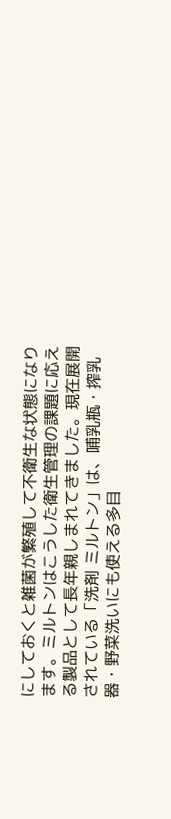にしておくと雑菌が繁殖して不衛生な状態になります。ミルトンはこうした衛生管理の課題に応える製品として長年親しまれてきました。現在展開されている「洗剤 ミルトン」は、哺乳瓶・搾乳器・野菜洗いにも使える多目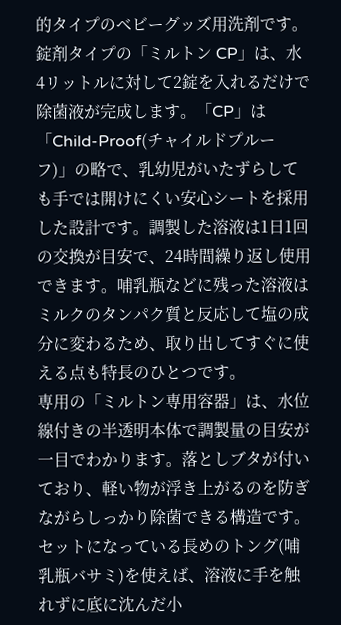的タイプのベビーグッズ用洗剤です。
錠剤タイプの「ミルトン CP」は、水4リットルに対して2錠を入れるだけで除菌液が完成します。「CP」は「Child-Proof(チャイルドプルーフ)」の略で、乳幼児がいたずらしても手では開けにくい安心シートを採用した設計です。調製した溶液は1日1回の交換が目安で、24時間繰り返し使用できます。哺乳瓶などに残った溶液はミルクのタンパク質と反応して塩の成分に変わるため、取り出してすぐに使える点も特長のひとつです。
専用の「ミルトン専用容器」は、水位線付きの半透明本体で調製量の目安が一目でわかります。落としブタが付いており、軽い物が浮き上がるのを防ぎながらしっかり除菌できる構造です。
セットになっている長めのトング(哺乳瓶バサミ)を使えば、溶液に手を触れずに底に沈んだ小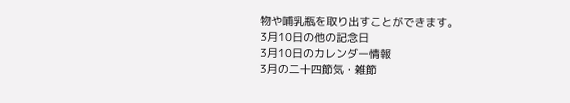物や哺乳瓶を取り出すことができます。
3月10日の他の記念日
3月10日のカレンダー情報
3月の二十四節気・雑節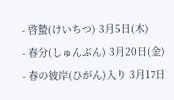- 啓蟄(けいちつ) 3月5日(木)
- 春分(しゅんぶん) 3月20日(金)
- 春の彼岸(ひがん)入り 3月17日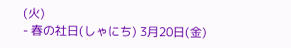(火)
- 春の社日(しゃにち) 3月20日(金)